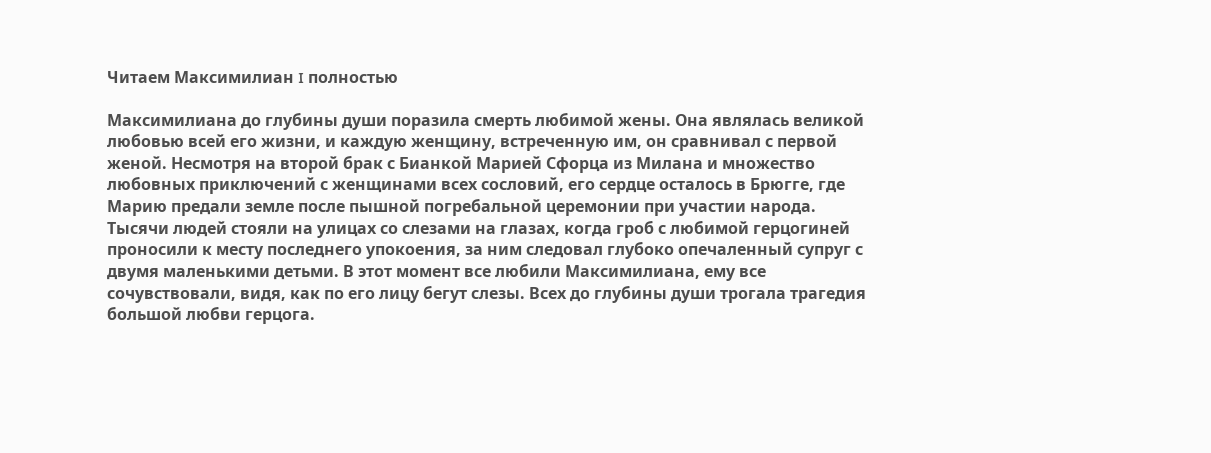Читаем Максимилиан I полностью

Максимилиана до глубины души поразила смерть любимой жены. Она являлась великой любовью всей его жизни, и каждую женщину, встреченную им, он сравнивал с первой женой. Несмотря на второй брак с Бианкой Марией Сфорца из Милана и множество любовных приключений с женщинами всех сословий, его сердце осталось в Брюгге, где Марию предали земле после пышной погребальной церемонии при участии народа. Тысячи людей стояли на улицах со слезами на глазах, когда гроб с любимой герцогиней проносили к месту последнего упокоения, за ним следовал глубоко опечаленный супруг с двумя маленькими детьми. В этот момент все любили Максимилиана, ему все сочувствовали, видя, как по его лицу бегут слезы. Всех до глубины души трогала трагедия большой любви герцога.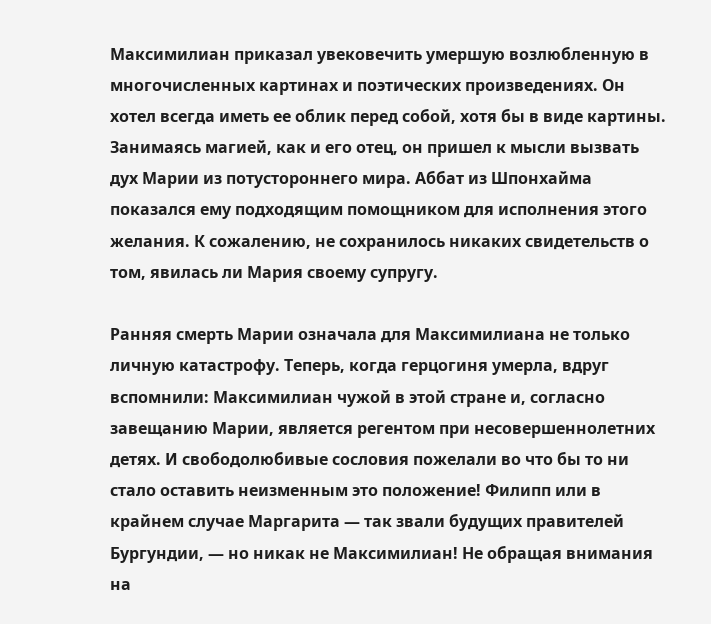Максимилиан приказал увековечить умершую возлюбленную в многочисленных картинах и поэтических произведениях. Он хотел всегда иметь ее облик перед собой, хотя бы в виде картины. Занимаясь магией, как и его отец, он пришел к мысли вызвать дух Марии из потустороннего мира. Аббат из Шпонхайма показался ему подходящим помощником для исполнения этого желания. К сожалению, не сохранилось никаких свидетельств о том, явилась ли Мария своему супругу.

Ранняя смерть Марии означала для Максимилиана не только личную катастрофу. Теперь, когда герцогиня умерла, вдруг вспомнили: Максимилиан чужой в этой стране и, согласно завещанию Марии, является регентом при несовершеннолетних детях. И свободолюбивые сословия пожелали во что бы то ни стало оставить неизменным это положение! Филипп или в крайнем случае Маргарита — так звали будущих правителей Бургундии, — но никак не Максимилиан! Не обращая внимания на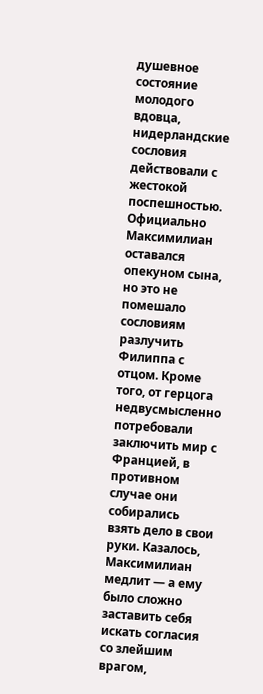душевное состояние молодого вдовца, нидерландские сословия действовали с жестокой поспешностью. Официально Максимилиан оставался опекуном сына, но это не помешало сословиям разлучить Филиппа с отцом. Кроме того, от герцога недвусмысленно потребовали заключить мир с Францией, в противном случае они собирались взять дело в свои руки. Казалось, Максимилиан медлит — а ему было сложно заставить себя искать согласия со злейшим врагом,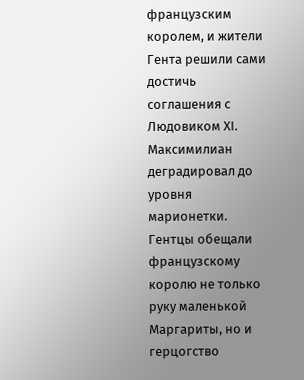французским королем, и жители Гента решили сами достичь соглашения с Людовиком XI. Максимилиан деградировал до уровня марионетки. Гентцы обещали французскому королю не только руку маленькой Маргариты, но и герцогство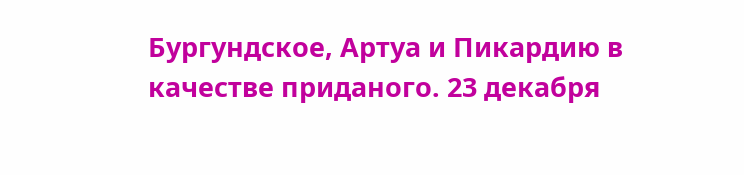Бургундское, Артуа и Пикардию в качестве приданого. 23 декабря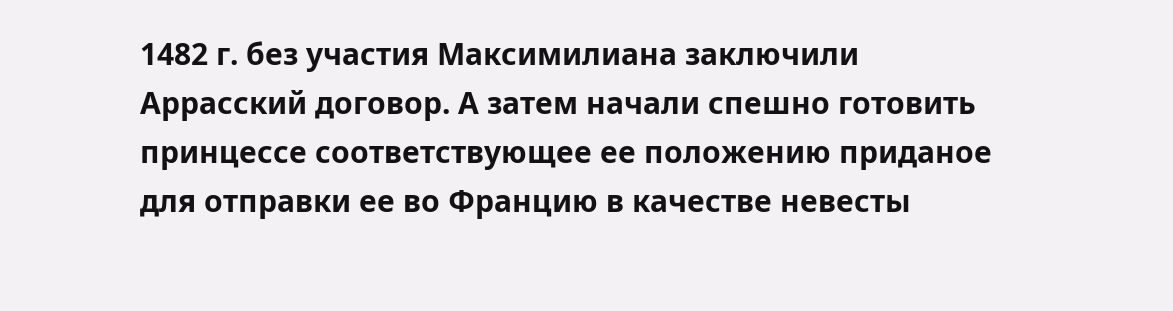1482 г. без участия Максимилиана заключили Аррасский договор. А затем начали спешно готовить принцессе соответствующее ее положению приданое для отправки ее во Францию в качестве невесты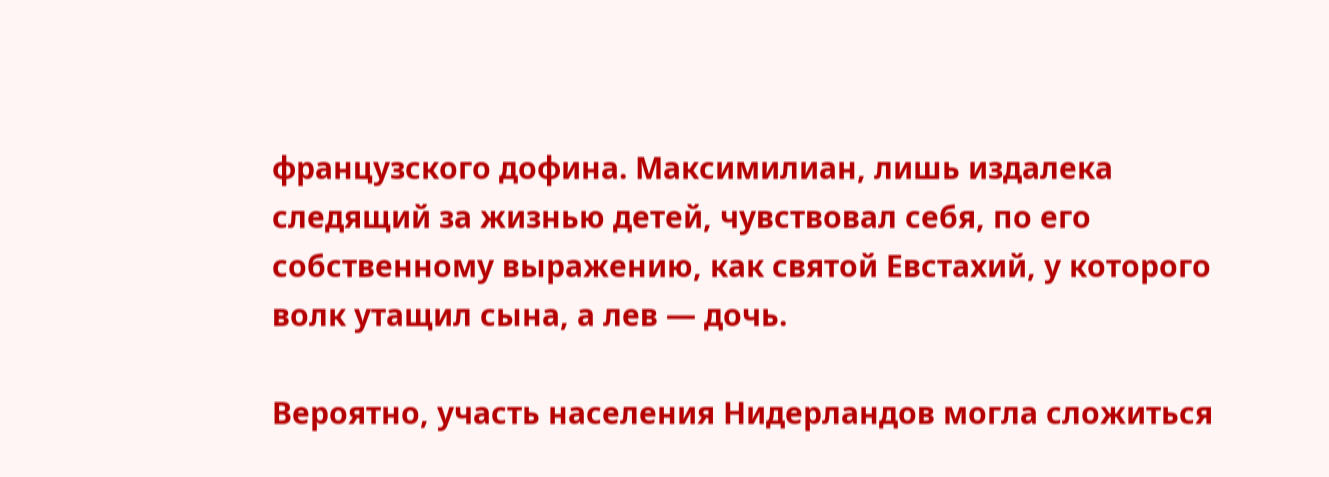французского дофина. Максимилиан, лишь издалека следящий за жизнью детей, чувствовал себя, по его собственному выражению, как святой Евстахий, у которого волк утащил сына, а лев — дочь.

Вероятно, участь населения Нидерландов могла сложиться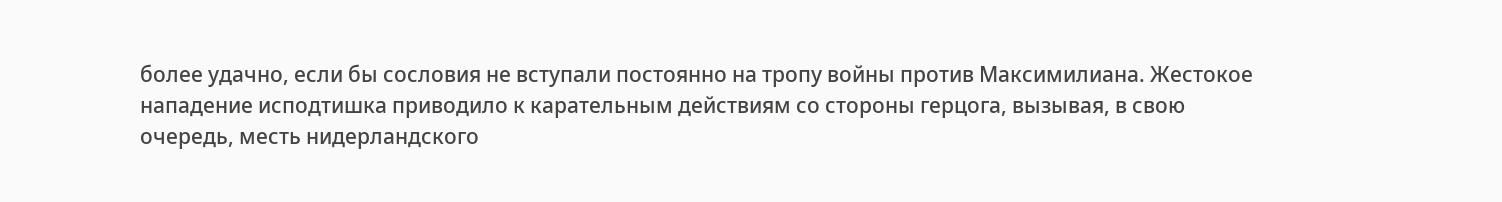более удачно, если бы сословия не вступали постоянно на тропу войны против Максимилиана. Жестокое нападение исподтишка приводило к карательным действиям со стороны герцога, вызывая, в свою очередь, месть нидерландского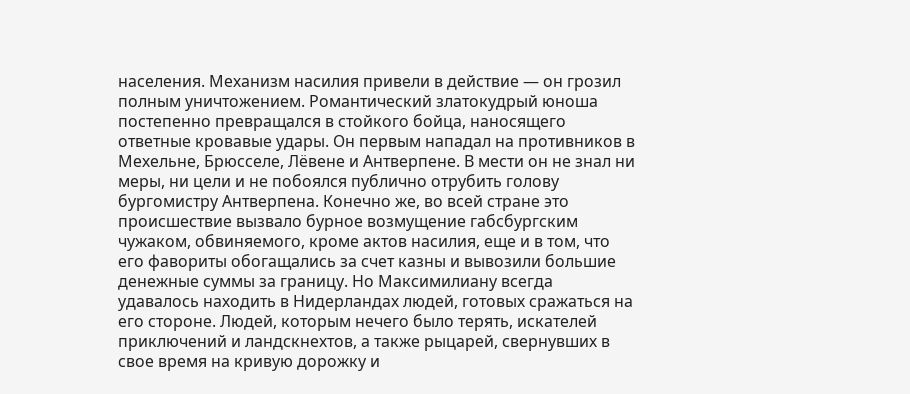населения. Механизм насилия привели в действие — он грозил полным уничтожением. Романтический златокудрый юноша постепенно превращался в стойкого бойца, наносящего ответные кровавые удары. Он первым нападал на противников в Мехельне, Брюсселе, Лёвене и Антверпене. В мести он не знал ни меры, ни цели и не побоялся публично отрубить голову бургомистру Антверпена. Конечно же, во всей стране это происшествие вызвало бурное возмущение габсбургским чужаком, обвиняемого, кроме актов насилия, еще и в том, что его фавориты обогащались за счет казны и вывозили большие денежные суммы за границу. Но Максимилиану всегда удавалось находить в Нидерландах людей, готовых сражаться на его стороне. Людей, которым нечего было терять, искателей приключений и ландскнехтов, а также рыцарей, свернувших в свое время на кривую дорожку и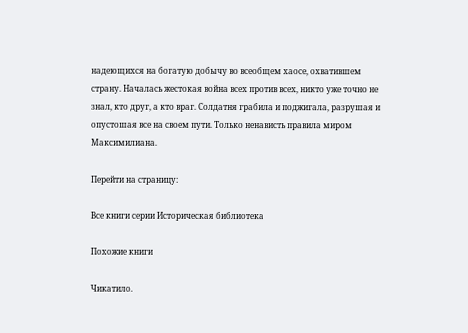надеющихся на богатую добычу во всеобщем хаосе, охватившем страну. Началась жестокая война всех против всех, никто уже точно не знал, кто друг, а кто враг. Солдатня грабила и поджигала, разрушая и опустошая все на своем пути. Только ненависть правила миром Максимилиана.

Перейти на страницу:

Все книги серии Историческая библиотека

Похожие книги

Чикатило.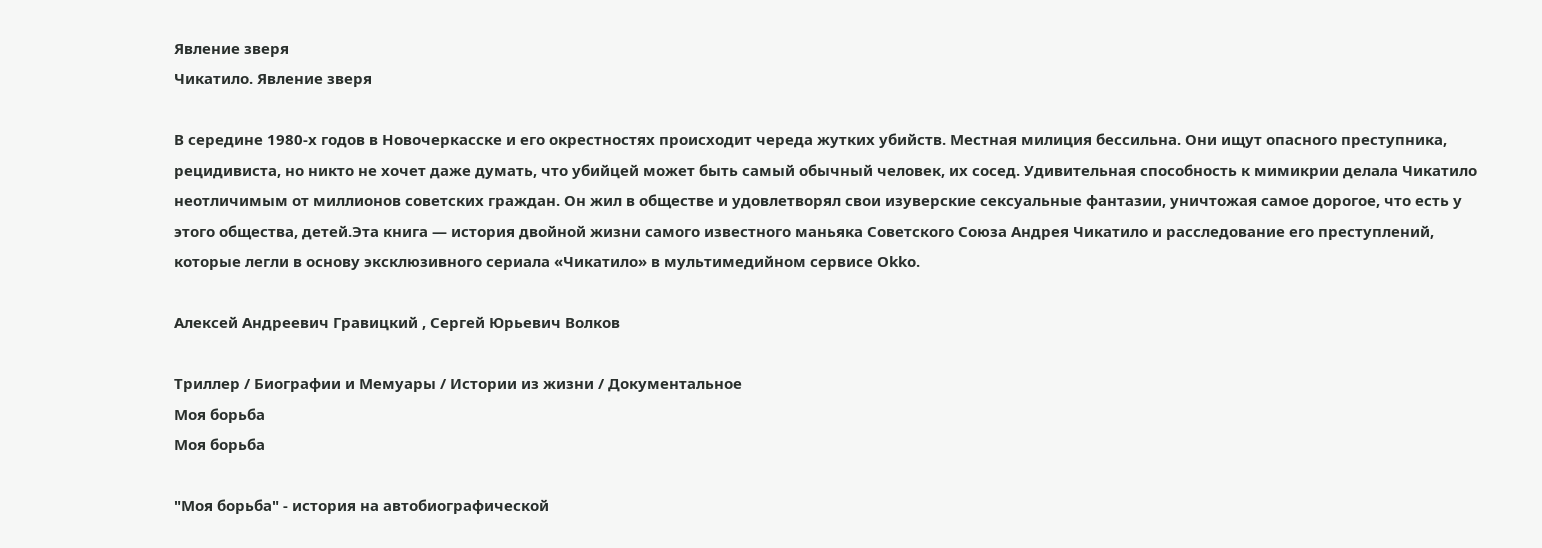Явление зверя
Чикатило. Явление зверя

В середине 1980-х годов в Новочеркасске и его окрестностях происходит череда жутких убийств. Местная милиция бессильна. Они ищут опасного преступника, рецидивиста, но никто не хочет даже думать, что убийцей может быть самый обычный человек, их сосед. Удивительная способность к мимикрии делала Чикатило неотличимым от миллионов советских граждан. Он жил в обществе и удовлетворял свои изуверские сексуальные фантазии, уничтожая самое дорогое, что есть у этого общества, детей.Эта книга — история двойной жизни самого известного маньяка Советского Союза Андрея Чикатило и расследование его преступлений, которые легли в основу эксклюзивного сериала «Чикатило» в мультимедийном сервисе Okko.

Алексей Андреевич Гравицкий , Сергей Юрьевич Волков

Триллер / Биографии и Мемуары / Истории из жизни / Документальное
Моя борьба
Моя борьба

"Моя борьба" - история на автобиографической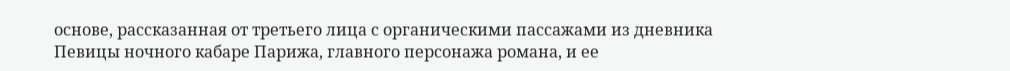основе, рассказанная от третьего лица с органическими пассажами из дневника Певицы ночного кабаре Парижа, главного персонажа романа, и ее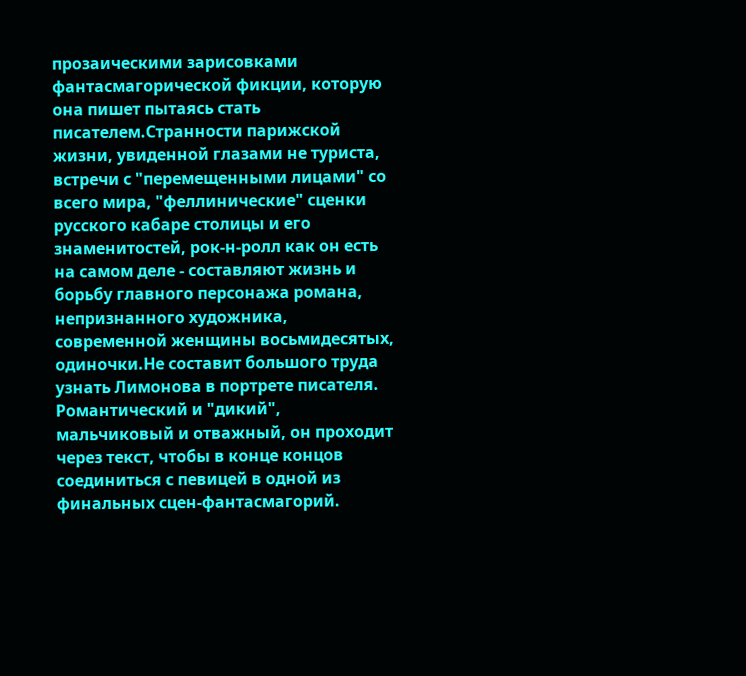прозаическими зарисовками фантасмагорической фикции, которую она пишет пытаясь стать писателем.Странности парижской жизни, увиденной глазами не туриста, встречи с "перемещенными лицами" со всего мира, "феллинические" сценки русского кабаре столицы и его знаменитостей, рок-н-ролл как он есть на самом деле - составляют жизнь и борьбу главного персонажа романа, непризнанного художника, современной женщины восьмидесятых, одиночки.Не составит большого труда узнать Лимонова в портрете писателя. Романтический и "дикий", мальчиковый и отважный, он проходит через текст, чтобы в конце концов соединиться с певицей в одной из финальных сцен-фантасмагорий.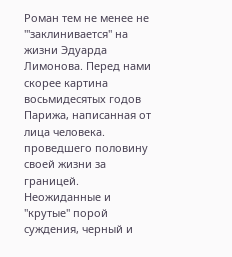Роман тем не менее не "'заклинивается" на жизни Эдуарда Лимонова. Перед нами скорее картина восьмидесятых годов Парижа, написанная от лица человека. проведшего половину своей жизни за границей. Неожиданные и "крутые" порой суждения, черный и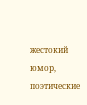жестокий юмор, поэтические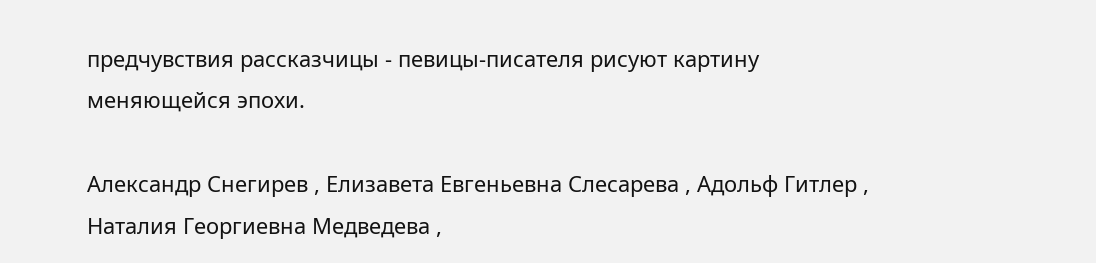предчувствия рассказчицы - певицы-писателя рисуют картину меняющейся эпохи.

Александр Снегирев , Елизавета Евгеньевна Слесарева , Адольф Гитлер , Наталия Георгиевна Медведева ,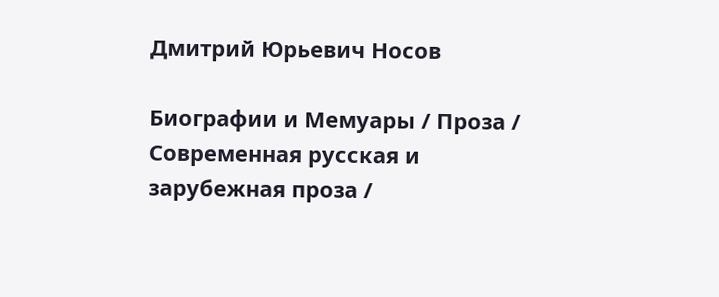Дмитрий Юрьевич Носов

Биографии и Мемуары / Проза / Современная русская и зарубежная проза /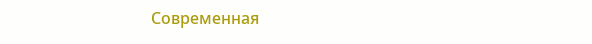Современная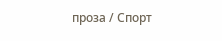проза / Спорт